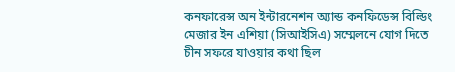কনফারেন্স অন ইন্টারনেশন অ্যান্ড কনফিডেন্স বিল্ডিং মেজার ইন এশিয়া (সিআইসিএ) সম্মেলনে যোগ দিতে চীন সফরে যাওয়ার কথা ছিল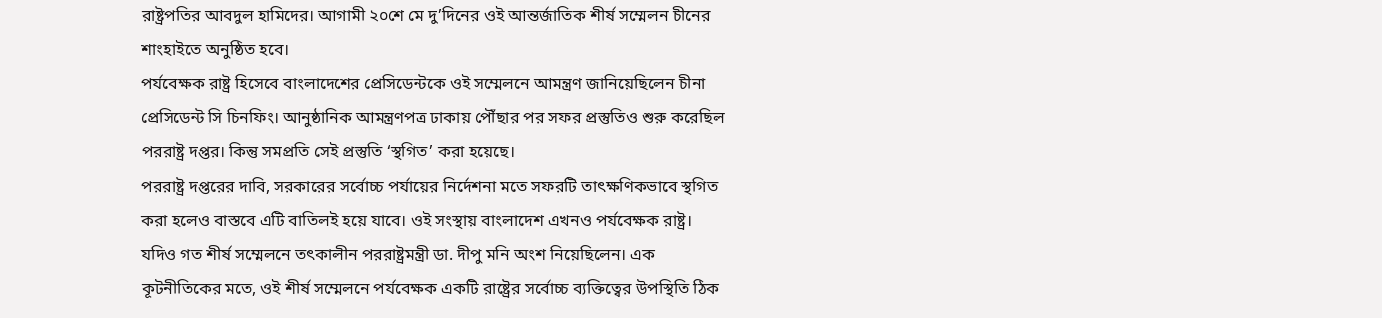রাষ্ট্রপতির আবদুল হামিদের। আগামী ২০শে মে দু’দিনের ওই আন্তর্জাতিক শীর্ষ সম্মেলন চীনের শাংহাইতে অনুষ্ঠিত হবে।
পর্যবেক্ষক রাষ্ট্র হিসেবে বাংলাদেশের প্রেসিডেন্টকে ওই সম্মেলনে আমন্ত্রণ জানিয়েছিলেন চীনা প্রেসিডেন্ট সি চিনফিং। আনুষ্ঠানিক আমন্ত্রণপত্র ঢাকায় পৌঁছার পর সফর প্রস্তুতিও শুরু করেছিল পররাষ্ট্র দপ্তর। কিন্তু সমপ্রতি সেই প্রস্তুতি ‘স্থগিত’ করা হয়েছে।
পররাষ্ট্র দপ্তরের দাবি, সরকারের সর্বোচ্চ পর্যায়ের নির্দেশনা মতে সফরটি তাৎক্ষণিকভাবে স্থগিত করা হলেও বাস্তবে এটি বাতিলই হয়ে যাবে। ওই সংস্থায় বাংলাদেশ এখনও পর্যবেক্ষক রাষ্ট্র। যদিও গত শীর্ষ সম্মেলনে তৎকালীন পররাষ্ট্রমন্ত্রী ডা. দীপু মনি অংশ নিয়েছিলেন। এক কূটনীতিকের মতে, ওই শীর্ষ সম্মেলনে পর্যবেক্ষক একটি রাষ্ট্রের সর্বোচ্চ ব্যক্তিত্বের উপস্থিতি ঠিক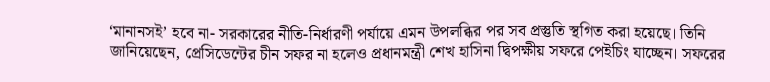‘মানানসই’ হবে না- সরকারের নীতি-নির্ধারণী পর্যায়ে এমন উপলব্ধির পর সব প্রস্তুতি স্থগিত করা হয়েছে। তিনি জানিয়েছেন, প্রেসিডেন্টের চীন সফর না হলেও প্রধানমন্ত্রী শেখ হাসিনা দ্বিপক্ষীয় সফরে পেইচিং যাচ্ছেন। সফরের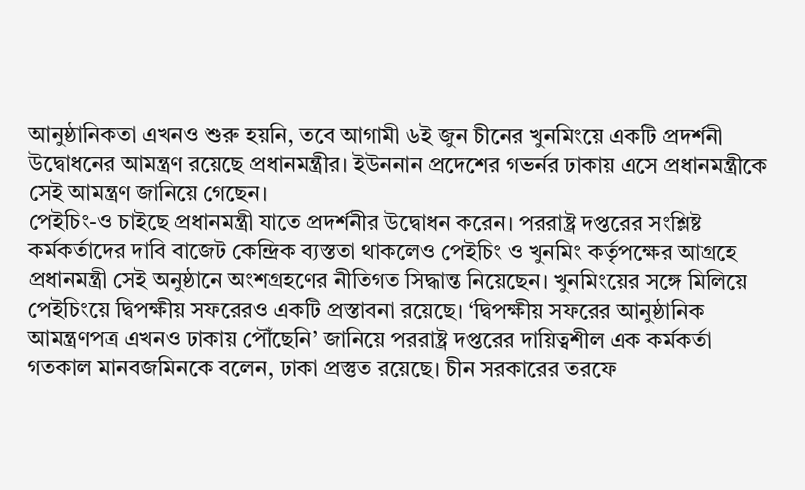আনুষ্ঠানিকতা এখনও শুরু হয়নি, তবে আগামী ৬ই জুন চীনের খুনমিংয়ে একটি প্রদর্শনী উদ্বোধনের আমন্ত্রণ রয়েছে প্রধানমন্ত্রীর। ইউননান প্রদেশের গভর্নর ঢাকায় এসে প্রধানমন্ত্রীকে সেই আমন্ত্রণ জানিয়ে গেছেন।
পেইচিং-ও চাইছে প্রধানমন্ত্রী যাতে প্রদর্শনীর উদ্বোধন করেন। পররাষ্ট্র দপ্তরের সংশ্লিষ্ট কর্মকর্তাদের দাবি বাজেট কেন্দ্রিক ব্যস্ততা থাকলেও পেইচিং ও খুনমিং কর্তৃপক্ষের আগ্রহে প্রধানমন্ত্রী সেই অনুষ্ঠানে অংশগ্রহণের নীতিগত সিদ্ধান্ত নিয়েছেন। খুনমিংয়ের সঙ্গে মিলিয়ে পেইচিংয়ে দ্বিপক্ষীয় সফরেরও একটি প্রস্তাবনা রয়েছে। ‘দ্বিপক্ষীয় সফরের আনুষ্ঠানিক আমন্ত্রণপত্র এখনও ঢাকায় পৌঁছেনি’ জানিয়ে পররাষ্ট্র দপ্তরের দায়িত্বশীল এক কর্মকর্তা গতকাল মানবজমিনকে বলেন, ঢাকা প্রস্তুত রয়েছে। চীন সরকারের তরফে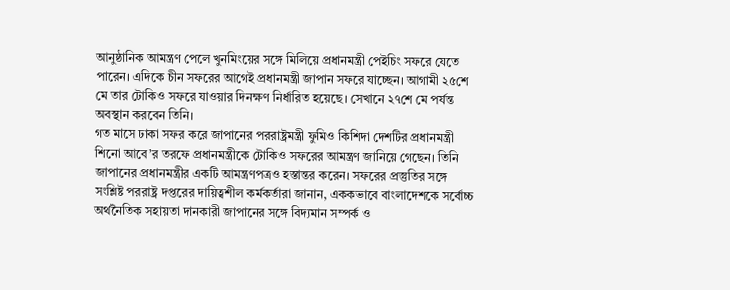আনুষ্ঠানিক আমন্ত্রণ পেলে খুনমিংয়ের সঙ্গে মিলিয়ে প্রধানমন্ত্রী পেইচিং সফরে যেতে পারেন। এদিকে চীন সফরের আগেই প্রধানমন্ত্রী জাপান সফরে যাচ্ছেন। আগামী ২৫শে মে তার টোকিও সফরে যাওয়ার দিনক্ষণ নির্ধারিত হয়েছে। সেখানে ২৭শে মে পর্যন্ত অবস্থান করবেন তিনি।
গত মাসে ঢাকা সফর করে জাপানের পররাষ্ট্রমন্ত্রী ফুমিও কিশিদা দেশটির প্রধানমন্ত্রী শিনো আবে’র তরফে প্রধানমন্ত্রীকে টোকিও সফরের আমন্ত্রণ জানিয়ে গেছেন। তিনি জাপানের প্রধানমন্ত্রীর একটি আমন্ত্রণপত্রও হস্তান্তর করেন। সফরের প্রস্তুতির সঙ্গে সংশ্লিষ্ট পররাষ্ট্র দপ্তরের দায়িত্বশীল কর্মকর্তারা জানান, এককভাবে বাংলাদেশকে সর্বোচ্চ অর্থনৈতিক সহায়তা দানকারী জাপানের সঙ্গে বিদ্যমান সম্পর্ক ও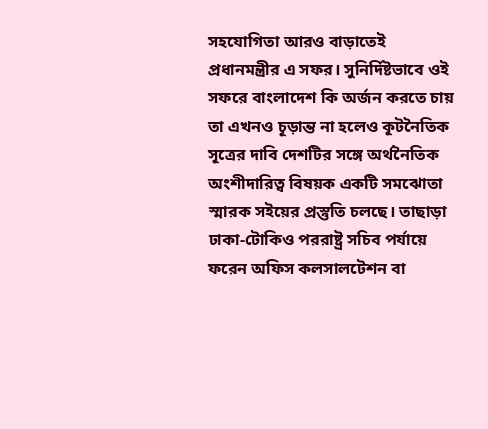সহযোগিতা আরও বাড়াতেই প্রধানমন্ত্রীর এ সফর। সুনির্দিষ্টভাবে ওই সফরে বাংলাদেশ কি অর্জন করতে চায় তা এখনও চূড়ান্ত না হলেও কূটনৈতিক সূত্রের দাবি দেশটির সঙ্গে অর্থনৈতিক অংশীদারিত্ব বিষয়ক একটি সমঝোতা স্মারক সইয়ের প্রস্তুতি চলছে। তাছাড়া ঢাকা-টোকিও পররাষ্ট্র সচিব পর্যায়ে ফরেন অফিস কলসালটেশন বা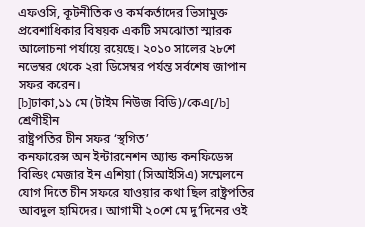এফওসি, কূটনীতিক ও কর্মকর্তাদের ভিসামুক্ত প্রবেশাধিকার বিষয়ক একটি সমঝোতা স্মারক আলোচনা পর্যায়ে রয়েছে। ২০১০ সালের ২৮শে নভেম্বর থেকে ২রা ডিসেম্বর পর্যন্ত সর্বশেষ জাপান সফর করেন।
[b]ঢাকা,১১ মে (টাইম নিউজ বিডি)/কেএ[/b]
শ্রেণীহীন
রাষ্ট্রপতির চীন সফর ‘স্থগিত’
কনফারেন্স অন ইন্টারনেশন অ্যান্ড কনফিডেন্স বিল্ডিং মেজার ইন এশিয়া (সিআইসিএ) সম্মেলনে যোগ দিতে চীন সফরে যাওয়ার কথা ছিল রাষ্ট্রপতির আবদুল হামিদের। আগামী ২০শে মে দু’দিনের ওই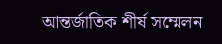আন্তর্জাতিক শীর্ষ সম্মেলন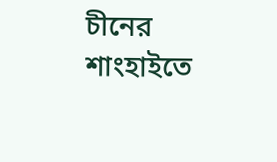চীনের শাংহাইতে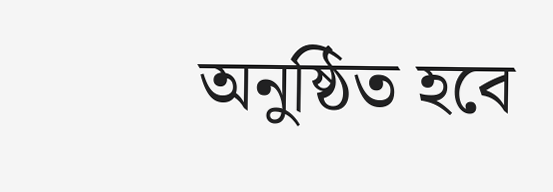অনুষ্ঠিত হবে